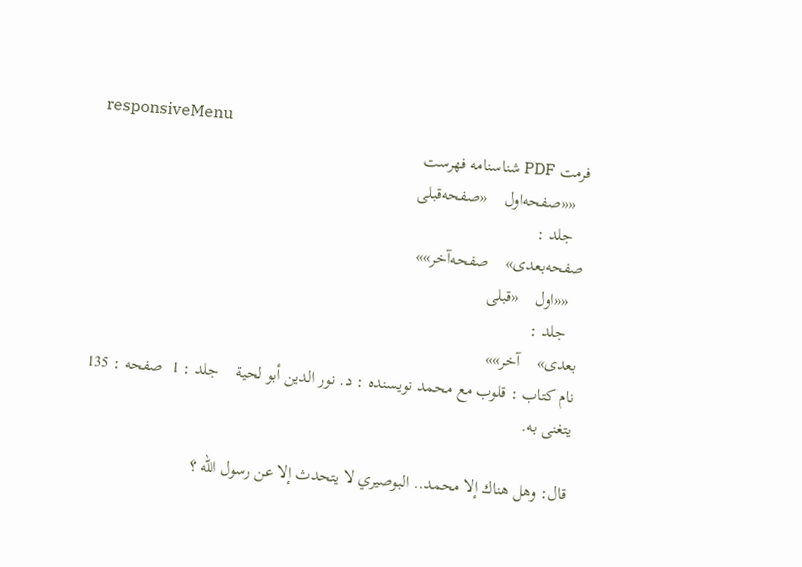responsiveMenu
فرمت PDF شناسنامه فهرست
   ««صفحه‌اول    «صفحه‌قبلی
   جلد :
صفحه‌بعدی»    صفحه‌آخر»»
   ««اول    «قبلی
   جلد :
بعدی»    آخر»»
نام کتاب : قلوب مع محمد نویسنده : د. نور الدين أبو لحية    جلد : 1  صفحه : 135
يتغنى به.

قال: وهل هناك إلا محمد.. البوصيري لا يتحدث إلا عن رسول الله ؟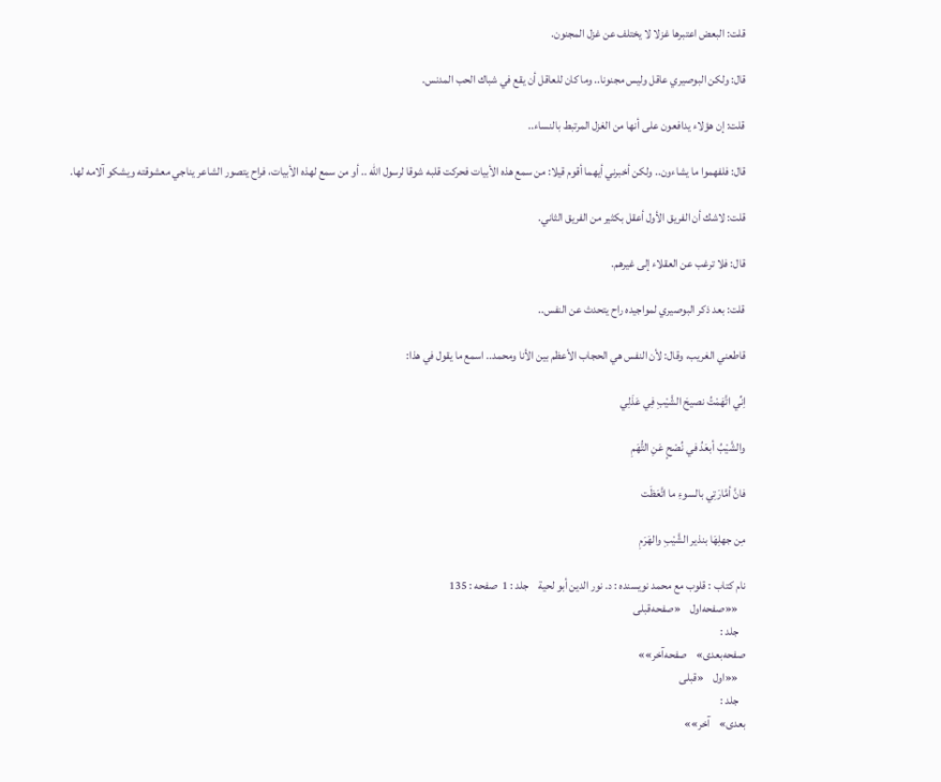قلت: البعض اعتبرها غزلا لا يختلف عن غزل المجنون.

قال: ولكن البوصيري عاقل وليس مجنونا.. وما كان للعاقل أن يقع في شباك الحب المدنس.

قلت: إن هؤلاء يدافعون على أنها من الغزل المرتبط بالنساء..

قال: فلفهموا ما يشاءون.. ولكن أخبرني أيهما أقوم قيلا: من سمع هذه الأبيات فحركت قلبه شوقا لرسول الله .. أو من سمع لهذه الأبيات، فراح يتصور الشاعر يناجي معشوقته ويشكو آلامه لها.

قلت: لاشك أن الفريق الأول أعقل بكثير من الفريق الثاني.

قال: فلا ترغب عن العقلاء إلى غيرهم.

قلت: بعد ذكر البوصيري لمواجيده راح يتحدث عن النفس..

قاطعني الغريب، وقال: لأن النفس هي الحجاب الأعظم بين الأنا ومحمد.. اسمع ما يقول في هذا:

اِنِّي اتَّهَمْتُ نصيحَ الشَّيْبِ فِي عَذَلِي

والشَّيْبُ أبعَدُ في نُصْحٍ عَنِ التُّهَمِ

فانَّ أمَّارَتِي بالسوءِ ما اتَّعَظَت

مِن جهلِهَا بنذير الشَّيْبِ والهَرَمِ

نام کتاب : قلوب مع محمد نویسنده : د. نور الدين أبو لحية    جلد : 1  صفحه : 135
   ««صفحه‌اول    «صفحه‌قبلی
   جلد :
صفحه‌بعدی»    صفحه‌آخر»»
   ««اول    «قبلی
   جلد :
بعدی»    آخر»»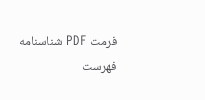فرمت PDF شناسنامه فهرست